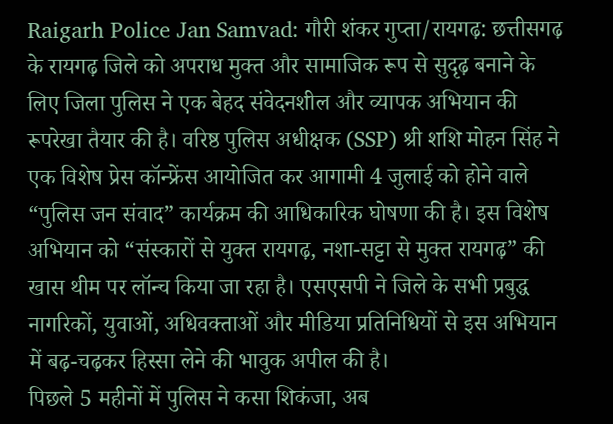Raigarh Police Jan Samvad: गौरी शंकर गुप्ता/रायगढ़: छत्तीसगढ़ के रायगढ़ जिले को अपराध मुक्त और सामाजिक रूप से सुदृढ़ बनाने के लिए जिला पुलिस ने एक बेहद संवेदनशील और व्यापक अभियान की रूपरेखा तैयार की है। वरिष्ठ पुलिस अधीक्षक (SSP) श्री शशि मोहन सिंह ने एक विशेष प्रेस कॉन्फ्रेंस आयोजित कर आगामी 4 जुलाई को होने वाले “पुलिस जन संवाद” कार्यक्रम की आधिकारिक घोषणा की है। इस विशेष अभियान को “संस्कारों से युक्त रायगढ़, नशा-सट्टा से मुक्त रायगढ़” की खास थीम पर लॉन्च किया जा रहा है। एसएसपी ने जिले के सभी प्रबुद्ध नागरिकों, युवाओं, अधिवक्ताओं और मीडिया प्रतिनिधियों से इस अभियान में बढ़-चढ़कर हिस्सा लेने की भावुक अपील की है।
पिछले 5 महीनों में पुलिस ने कसा शिकंजा, अब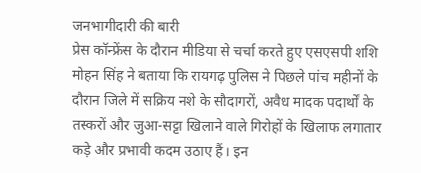जनभागीदारी की बारी
प्रेस कॉन्फ्रेंस के दौरान मीडिया से चर्चा करते हुए एसएसपी शशि मोहन सिंह ने बताया कि रायगढ़ पुलिस ने पिछले पांच महीनों के दौरान जिले में सक्रिय नशे के सौदागरों, अवैध मादक पदार्थों के तस्करों और जुआ-सट्टा खिलाने वाले गिरोहों के खिलाफ लगातार कड़े और प्रभावी कदम उठाए हैं। इन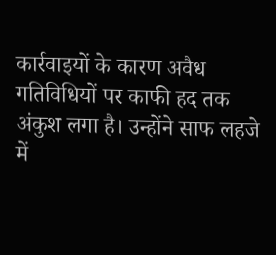कार्रवाइयों के कारण अवैध गतिविधियों पर काफी हद तक अंकुश लगा है। उन्होंने साफ लहजे में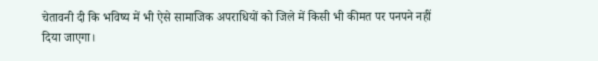चेतावनी दी कि भविष्य में भी ऐसे सामाजिक अपराधियों को जिले में किसी भी कीमत पर पनपने नहीं दिया जाएगा।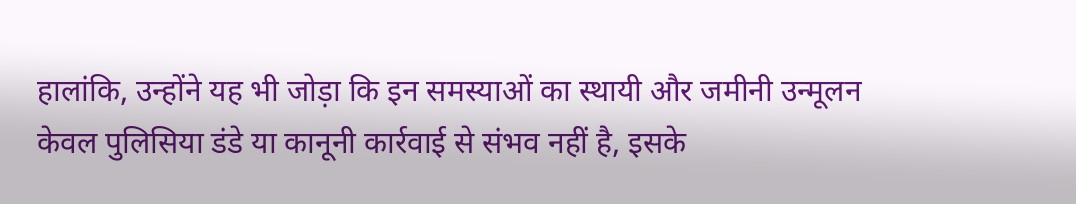हालांकि, उन्होंने यह भी जोड़ा कि इन समस्याओं का स्थायी और जमीनी उन्मूलन केवल पुलिसिया डंडे या कानूनी कार्रवाई से संभव नहीं है, इसके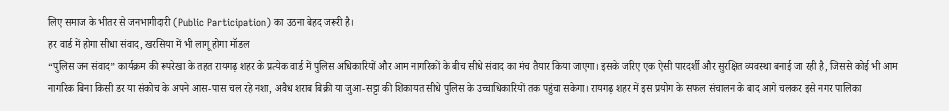लिए समाज के भीतर से जनभागीदारी (Public Participation) का उठना बेहद जरूरी है।
हर वार्ड में होगा सीधा संवाद, खरसिया में भी लागू होगा मॉडल
“पुलिस जन संवाद” कार्यक्रम की रूपरेखा के तहत रायगढ़ शहर के प्रत्येक वार्ड में पुलिस अधिकारियों और आम नागरिकों के बीच सीधे संवाद का मंच तैयार किया जाएगा। इसके जरिए एक ऐसी पारदर्शी और सुरक्षित व्यवस्था बनाई जा रही है, जिससे कोई भी आम नागरिक बिना किसी डर या संकोच के अपने आस-पास चल रहे नशा, अवैध शराब बिक्री या जुआ-सट्टा की शिकायत सीधे पुलिस के उच्चाधिकारियों तक पहुंचा सकेगा। रायगढ़ शहर में इस प्रयोग के सफल संचालन के बाद आगे चलकर इसे नगर पालिका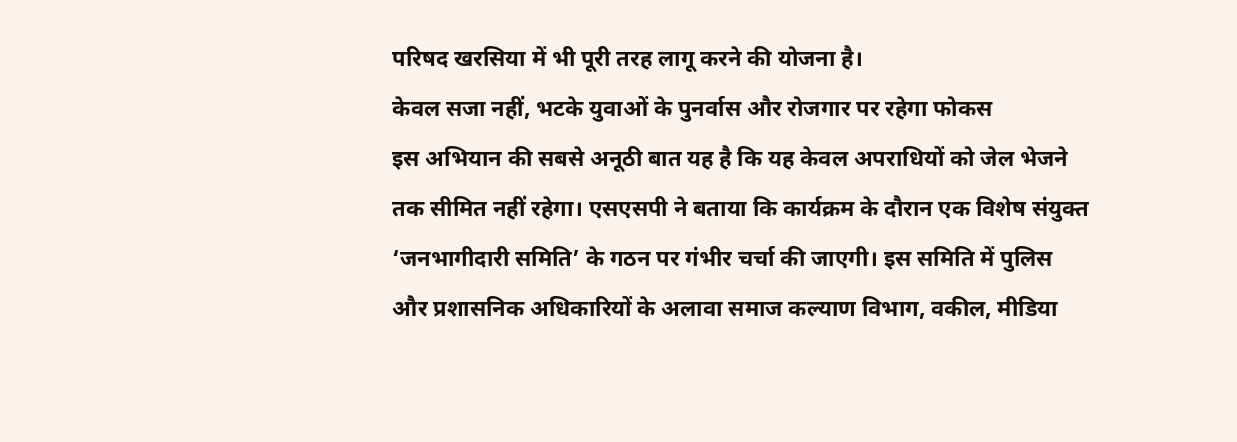परिषद खरसिया में भी पूरी तरह लागू करने की योजना है।
केवल सजा नहीं, भटके युवाओं के पुनर्वास और रोजगार पर रहेगा फोकस
इस अभियान की सबसे अनूठी बात यह है कि यह केवल अपराधियों को जेल भेजने तक सीमित नहीं रहेगा। एसएसपी ने बताया कि कार्यक्रम के दौरान एक विशेष संयुक्त ‘जनभागीदारी समिति’ के गठन पर गंभीर चर्चा की जाएगी। इस समिति में पुलिस और प्रशासनिक अधिकारियों के अलावा समाज कल्याण विभाग, वकील, मीडिया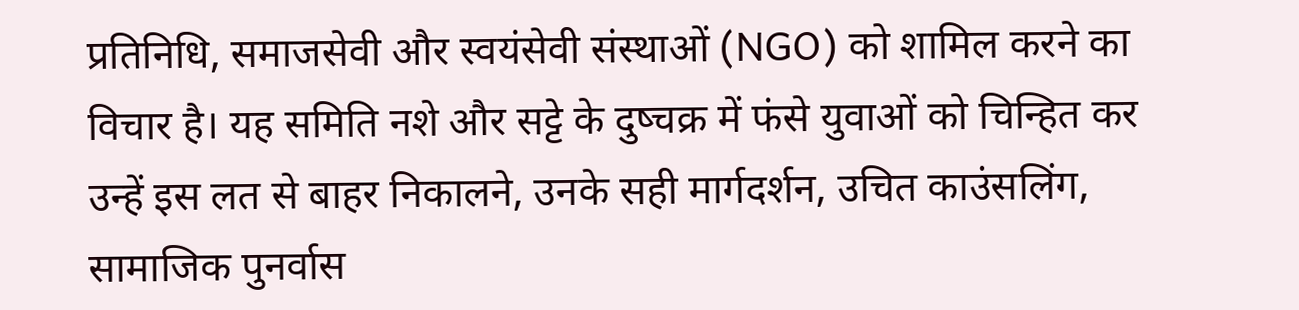प्रतिनिधि, समाजसेवी और स्वयंसेवी संस्थाओं (NGO) को शामिल करने का विचार है। यह समिति नशे और सट्टे के दुष्चक्र में फंसे युवाओं को चिन्हित कर उन्हें इस लत से बाहर निकालने, उनके सही मार्गदर्शन, उचित काउंसलिंग, सामाजिक पुनर्वास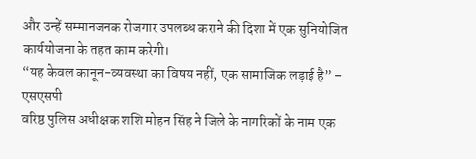और उन्हें सम्मानजनक रोजगार उपलब्ध कराने की दिशा में एक सुनियोजित कार्ययोजना के तहत काम करेगी।
“यह केवल कानून-व्यवस्था का विषय नहीं, एक सामाजिक लड़ाई है” – एसएसपी
वरिष्ठ पुलिस अधीक्षक शशि मोहन सिंह ने जिले के नागरिकों के नाम एक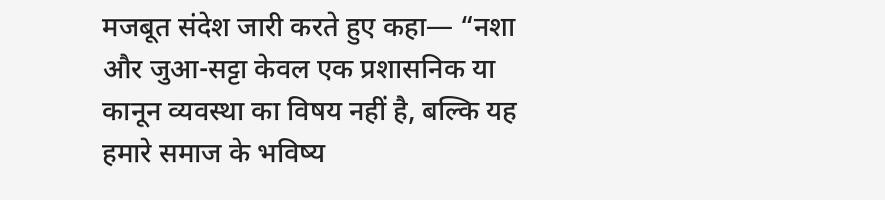मजबूत संदेश जारी करते हुए कहा— “नशा और जुआ-सट्टा केवल एक प्रशासनिक या कानून व्यवस्था का विषय नहीं है, बल्कि यह हमारे समाज के भविष्य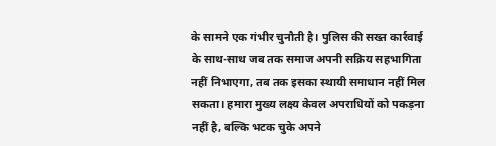के सामने एक गंभीर चुनौती है। पुलिस की सख्त कार्रवाई के साथ-साथ जब तक समाज अपनी सक्रिय सहभागिता नहीं निभाएगा, तब तक इसका स्थायी समाधान नहीं मिल सकता। हमारा मुख्य लक्ष्य केवल अपराधियों को पकड़ना नहीं है, बल्कि भटक चुके अपने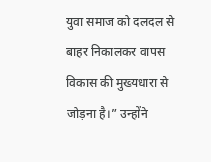युवा समाज को दलदल से बाहर निकालकर वापस विकास की मुख्यधारा से जोड़ना है।” उन्होंने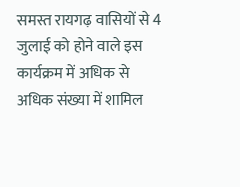समस्त रायगढ़ वासियों से 4 जुलाई को होने वाले इस कार्यक्रम में अधिक से अधिक संख्या में शामिल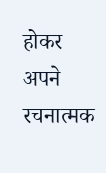होकर अपने रचनात्मक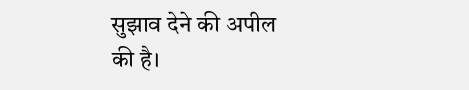सुझाव देने की अपील की है।